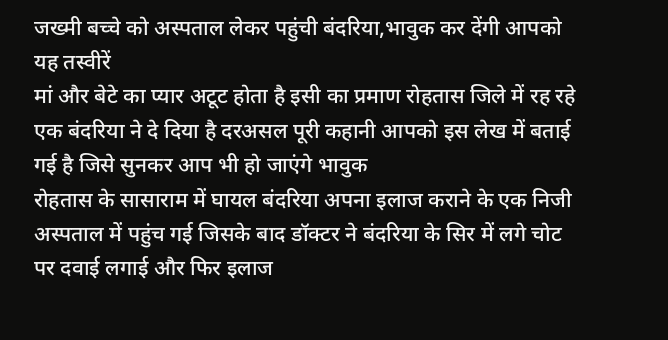जख्मी बच्चे को अस्पताल लेकर पहुंची बंदरिया,भावुक कर देंगी आपको यह तस्वीरें
मां और बेटे का प्यार अटूट होता है इसी का प्रमाण रोहतास जिले में रह रहे एक बंदरिया ने दे दिया है दरअसल पूरी कहानी आपको इस लेख में बताई गई है जिसे सुनकर आप भी हो जाएंगे भावुक
रोहतास के सासाराम में घायल बंदरिया अपना इलाज कराने के एक निजी अस्पताल में पहुंच गई जिसके बाद डॉक्टर ने बंदरिया के सिर में लगे चोट पर दवाई लगाई और फिर इलाज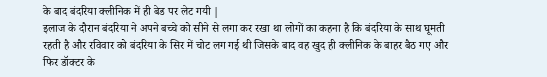के बाद बंदरिया क्लीनिक में ही बेड पर लेट गयी |
इलाज के दौरान बंदरिया ने अपने बच्चे को सीने से लगा कर रखा था लोगों का कहना है कि बंदरिया के साथ घूमती रहती है और रविवार को बंदरिया के सिर में चोट लग गई थी जिसके बाद वह खुद ही क्लीनिक के बाहर बैठ गए और फिर डॉक्टर के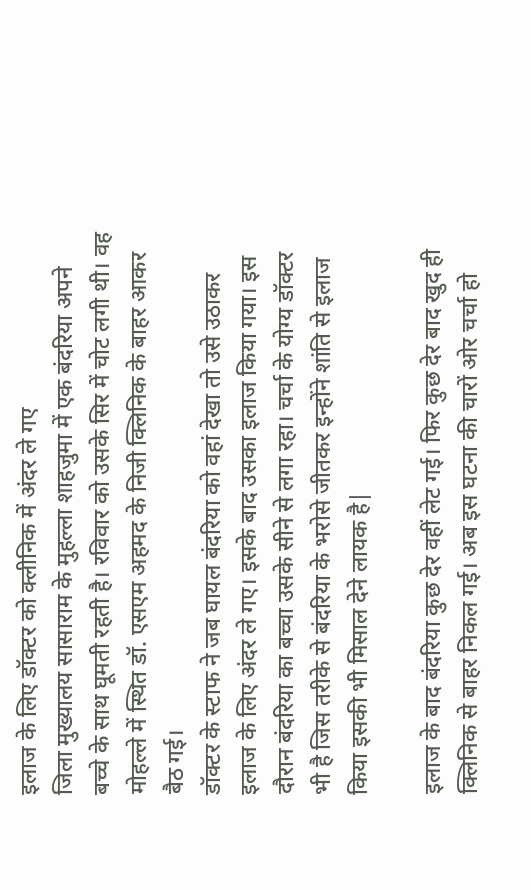इलाज के लिए डॉक्टर को क्लीनिक में अंदर ले गए
जिला मुख्यालय सासाराम के मुहल्ला शाहजुमा में एक बंदरिया अपने बच्चे के साथ घूमती रहती है। रविवार को उसके सिर में चोट लगी थी। वह मोहल्ले में स्थित डॉ. एसएम अहमद के निजी क्लिनिक के बाहर आकर बैठ गई।
डॉक्टर के स्टाफ ने जब घायल बंदरिया को वहां देखा तो उसे उठाकर इलाज के लिए अंदर ले गए। इसके बाद उसका इलाज किया गया। इस दौरान बंदरिया का बच्चा उसके सीने से लगा रहा। चर्चा के योग्य डॉक्टर भी है जिस तरीके से बंदरिया के भरोसे जीतकर इन्होंने शांति से इलाज किया इसकी भी मिसाल देने लायक है|

इलाज के बाद बंदरिया कुछ देर वहीं लेट गई। फिर कुछ देर बाद खुद ही क्लिनिक से बाहर निकल गई। अब इस घटना की चारों ओर चर्चा हो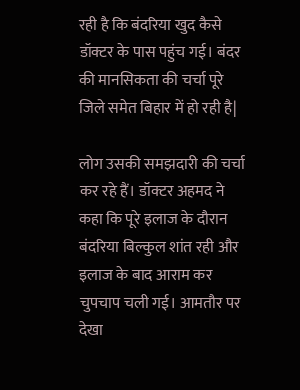रही है कि बंदरिया खुद कैसे डॉक्टर के पास पहुंच गई। बंदर की मानसिकता की चर्चा पूरे जिले समेत बिहार में हो रही है|

लोग उसकी समझदारी की चर्चा कर रहे हैं। डॉक्टर अहमद ने कहा कि पूरे इलाज के दौरान बंदरिया बिल्कुल शांत रही और इलाज के बाद आराम कर चुपचाप चली गई। आमतौर पर देखा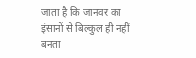जाता है कि जानवर का इंसानों से बिल्कुल ही नहीं बनता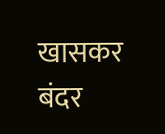खासकर बंदर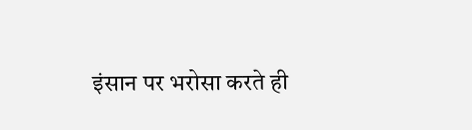इंसान पर भरोसा करते ही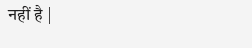नहीं है |